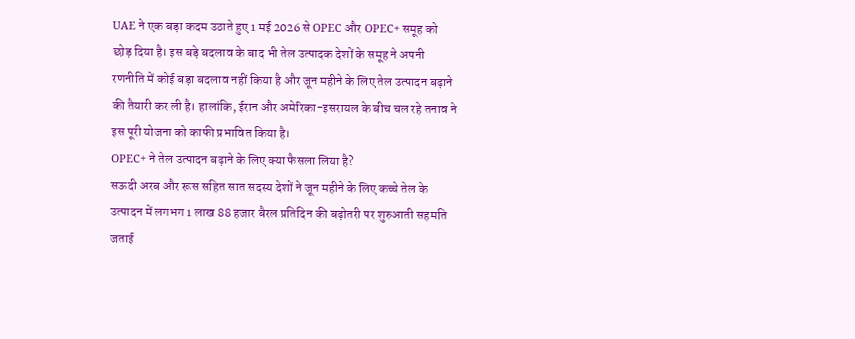UAE ने एक बड़ा कदम उठाते हुए 1 मई 2026 से OPEC और OPEC+ समूह को छोड़ दिया है। इस बड़े बदलाव के बाद भी तेल उत्पादक देशों के समूह ने अपनी रणनीति में कोई बड़ा बदलाव नहीं किया है और जून महीने के लिए तेल उत्पादन बढ़ाने की तैयारी कर ली है। हालांकि, ईरान और अमेरिका-इसरायल के बीच चल रहे तनाव ने इस पूरी योजना को काफी प्रभावित किया है।
OPEC+ ने तेल उत्पादन बढ़ाने के लिए क्या फैसला लिया है?
सऊदी अरब और रूस सहित सात सदस्य देशों ने जून महीने के लिए कच्चे तेल के उत्पादन में लगभग 1 लाख 88 हजार बैरल प्रतिदिन की बढ़ोतरी पर शुरुआती सहमति जताई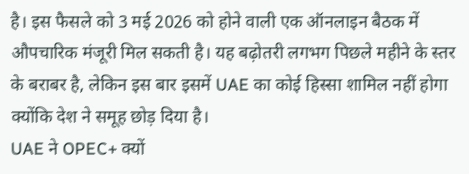है। इस फैसले को 3 मई 2026 को होने वाली एक ऑनलाइन बैठक में औपचारिक मंजूरी मिल सकती है। यह बढ़ोतरी लगभग पिछले महीने के स्तर के बराबर है, लेकिन इस बार इसमें UAE का कोई हिस्सा शामिल नहीं होगा क्योंकि देश ने समूह छोड़ दिया है।
UAE ने OPEC+ क्यों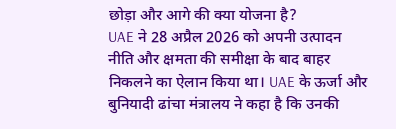छोड़ा और आगे की क्या योजना है?
UAE ने 28 अप्रैल 2026 को अपनी उत्पादन नीति और क्षमता की समीक्षा के बाद बाहर निकलने का ऐलान किया था। UAE के ऊर्जा और बुनियादी ढांचा मंत्रालय ने कहा है कि उनकी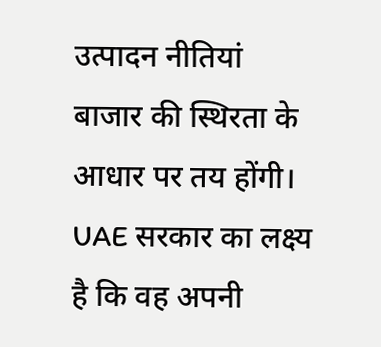उत्पादन नीतियां बाजार की स्थिरता के आधार पर तय होंगी। UAE सरकार का लक्ष्य है कि वह अपनी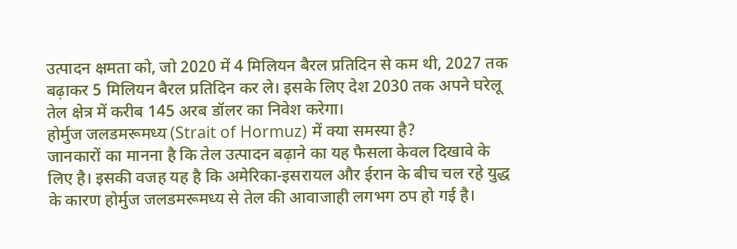उत्पादन क्षमता को, जो 2020 में 4 मिलियन बैरल प्रतिदिन से कम थी, 2027 तक बढ़ाकर 5 मिलियन बैरल प्रतिदिन कर ले। इसके लिए देश 2030 तक अपने घरेलू तेल क्षेत्र में करीब 145 अरब डॉलर का निवेश करेगा।
होर्मुज जलडमरूमध्य (Strait of Hormuz) में क्या समस्या है?
जानकारों का मानना है कि तेल उत्पादन बढ़ाने का यह फैसला केवल दिखावे के लिए है। इसकी वजह यह है कि अमेरिका-इसरायल और ईरान के बीच चल रहे युद्ध के कारण होर्मुज जलडमरूमध्य से तेल की आवाजाही लगभग ठप हो गई है।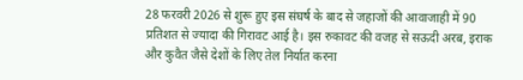28 फरवरी 2026 से शुरू हुए इस संघर्ष के बाद से जहाजों की आवाजाही में 90 प्रतिशत से ज्यादा की गिरावट आई है। इस रुकावट की वजह से सऊदी अरब, इराक और कुवैत जैसे देशों के लिए तेल निर्यात करना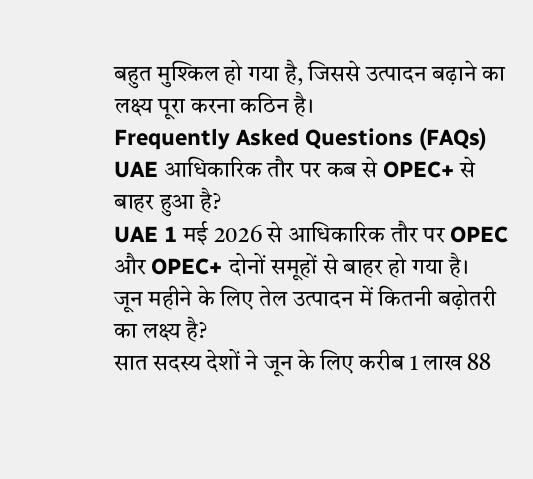बहुत मुश्किल हो गया है, जिससे उत्पादन बढ़ाने का लक्ष्य पूरा करना कठिन है।
Frequently Asked Questions (FAQs)
UAE आधिकारिक तौर पर कब से OPEC+ से बाहर हुआ है?
UAE 1 मई 2026 से आधिकारिक तौर पर OPEC और OPEC+ दोनों समूहों से बाहर हो गया है।
जून महीने के लिए तेल उत्पादन में कितनी बढ़ोतरी का लक्ष्य है?
सात सदस्य देशों ने जून के लिए करीब 1 लाख 88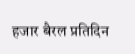हजार बैरल प्रतिदिन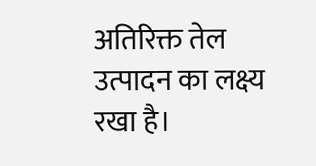अतिरिक्त तेल उत्पादन का लक्ष्य रखा है।